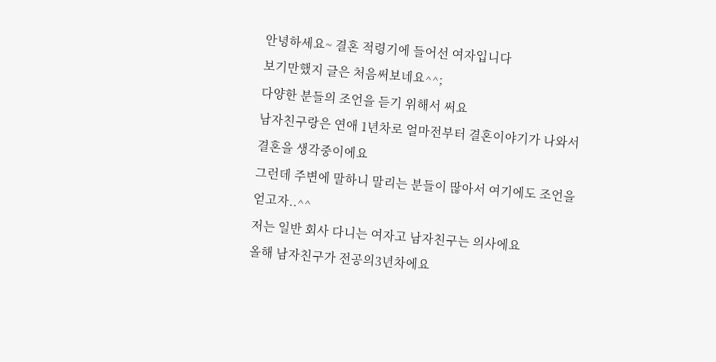안녕하세요~ 결혼 적령기에 들어선 여자입니다
보기만했지 글은 처음써보네요^^;
다양한 분들의 조언을 듣기 위해서 써요
남자친구랑은 연애 1년차로 얼마전부터 결혼이야기가 나와서 결혼을 생각중이에요
그런데 주변에 말하니 말리는 분들이 많아서 여기에도 조언을 얻고자..^^
저는 일반 회사 다니는 여자고 남자친구는 의사에요
올해 남자친구가 전공의3년차에요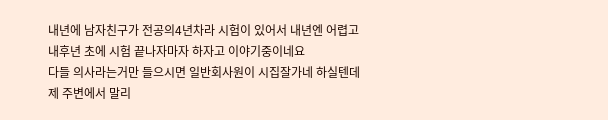내년에 남자친구가 전공의4년차라 시험이 있어서 내년엔 어렵고 내후년 초에 시험 끝나자마자 하자고 이야기중이네요
다들 의사라는거만 들으시면 일반회사원이 시집잘가네 하실텐데 제 주변에서 말리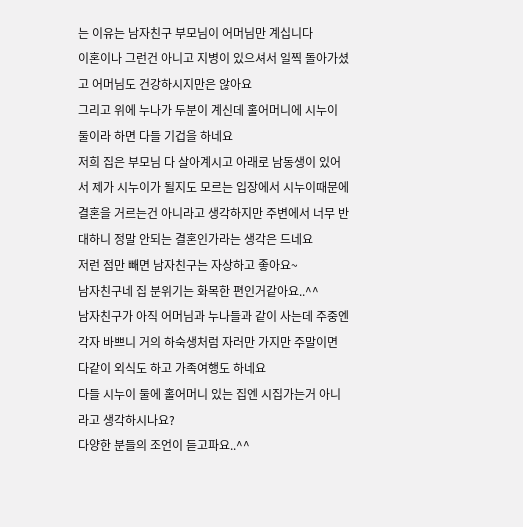는 이유는 남자친구 부모님이 어머님만 계십니다
이혼이나 그런건 아니고 지병이 있으셔서 일찍 돌아가셨고 어머님도 건강하시지만은 않아요
그리고 위에 누나가 두분이 계신데 홀어머니에 시누이 둘이라 하면 다들 기겁을 하네요
저희 집은 부모님 다 살아계시고 아래로 남동생이 있어서 제가 시누이가 될지도 모르는 입장에서 시누이때문에 결혼을 거르는건 아니라고 생각하지만 주변에서 너무 반대하니 정말 안되는 결혼인가라는 생각은 드네요
저런 점만 빼면 남자친구는 자상하고 좋아요~
남자친구네 집 분위기는 화목한 편인거같아요..^^
남자친구가 아직 어머님과 누나들과 같이 사는데 주중엔 각자 바쁘니 거의 하숙생처럼 자러만 가지만 주말이면 다같이 외식도 하고 가족여행도 하네요
다들 시누이 둘에 홀어머니 있는 집엔 시집가는거 아니라고 생각하시나요?
다양한 분들의 조언이 듣고파요..^^